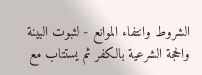الشروط وانتفاء الموانع - لثبوت البينة والحجة الشرعية بالكفر ثم يستتاب مع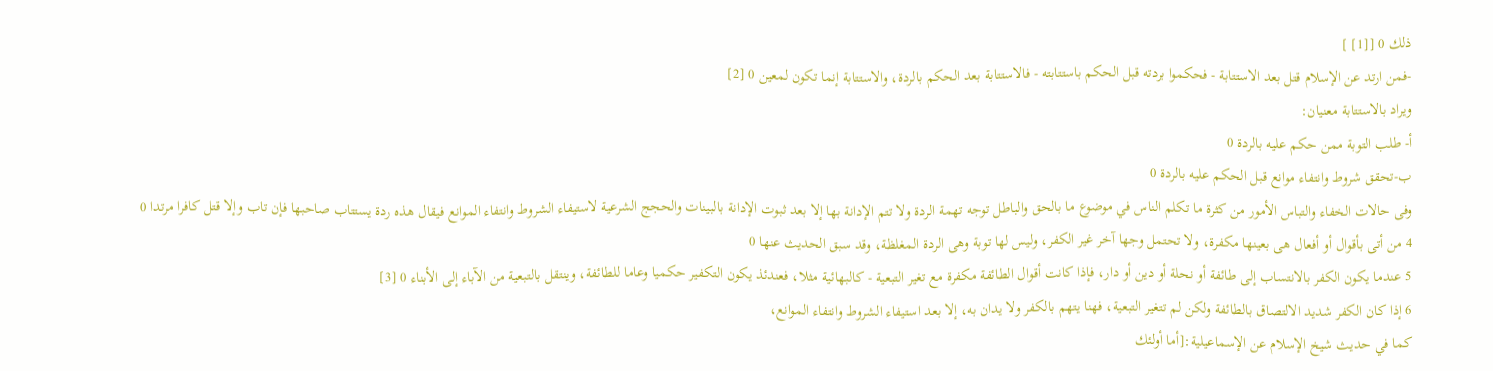ذلك 0 [[1] ]
-فمن ارتد عن الإسلام قتل بعد الاستتابة - فحكموا بردته قبل الحكم باستتابته - فالاستتابة بعد الحكم بالردة، والاستتابة إنما تكون لمعين 0 [2]
ويراد بالاستتابة معنيان:
أ- طلب التوبة ممن حكم عليه بالردة 0
ب-تحقق شروط وانتفاء موانع قبل الحكم عليه بالردة 0
وفى حالات الخفاء والتباس الأمور من كثرة ما تكلم الناس في موضوع ما بالحق والباطل توجه تهمة الردة ولا تتم الإدانة بها إلا بعد ثبوت الإدانة بالبينات والحجج الشرعية لاستيفاء الشروط وانتفاء الموانع فيقال هذه ردة يستتاب صاحبها فإن تاب وإلا قتل كافرا مرتدا 0
4 من أتى بأقوال أو أفعال هى بعينها مكفرة، ولا تحتمل وجها آخر غير الكفر، وليس لها توبة وهى الردة المغلظة، وقد سبق الحديث عنها 0
5 عندما يكون الكفر بالانتساب إلى طائفة أو نحلة أو دين أو دار، فإذا كانت أقوال الطائفة مكفرة مع تغير التبعية - كالبهائية مثلا، فعندئذ يكون التكفير حكميا وعاما للطائفة، وينتقل بالتبعية من الآباء إلى الأبناء 0 [3]
6 إذا كان الكفر شديد الالتصاق بالطائفة ولكن لم تتغير التبعية، فهنا يتهم بالكفر ولا يدان به، إلا بعد استيفاء الشروط وانتفاء الموانع،
كما في حديث شيخ الإسلام عن الإسماعيلية:[أما أولئك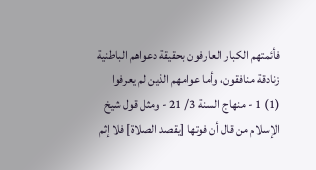فأئمتهم الكبار العارفون بحقيقة دعواهم الباطنية زنادقة منافقون، وأما عوامهم الذين لم يعرفوا
(1) 1 - منهاج السنة 3/ 21 - ومثل قول شيخ الإسلام من قال أن فوتها [يقصد الصلاة] فلا إثم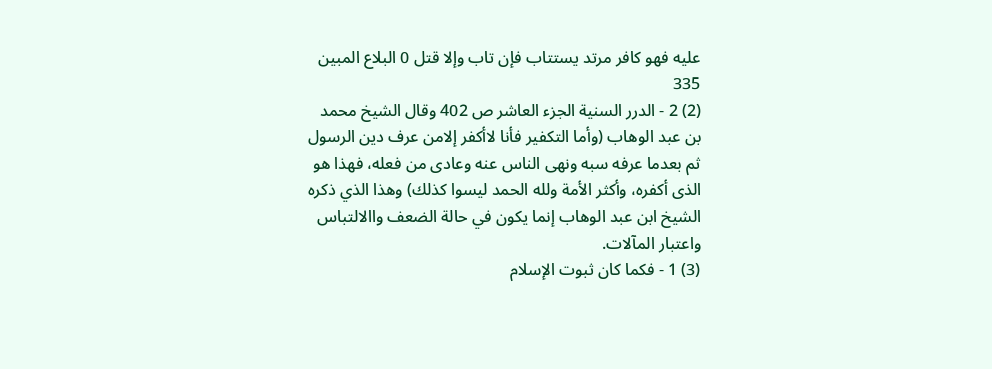عليه فهو كافر مرتد يستتاب فإن تاب وإلا قتل 0 البلاع المبين 335
(2) 2 - الدرر السنية الجزء العاشر ص 402 وقال الشيخ محمد بن عبد الوهاب (وأما التكفير فأنا لاأكفر إلامن عرف دين الرسول ثم بعدما عرفه سبه ونهى الناس عنه وعادى من فعله، فهذا هو الذى أكفره، وأكثر الأمة ولله الحمد ليسوا كذلك) وهذا الذي ذكره الشيخ ابن عبد الوهاب إنما يكون في حالة الضعف واالالتباس واعتبار المآلات.
(3) 1 - فكما كان ثبوت الإسلام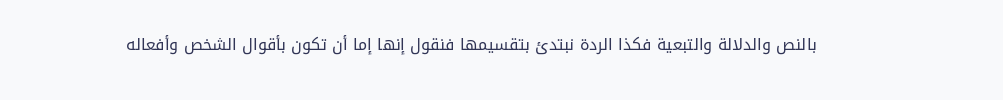بالنص والدلالة والتبعية فكذا الردة نبتدئ بتقسيمها فنقول إنها إما أن تكون بأقوال الشخص وأفعاله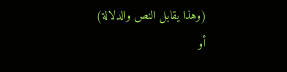(وهذا يقابل النص والدلالة) أو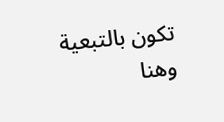تكون بالتبعية وهنا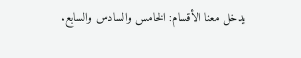يدخل معنا الأقسام: الخامس والسادس والسابع.